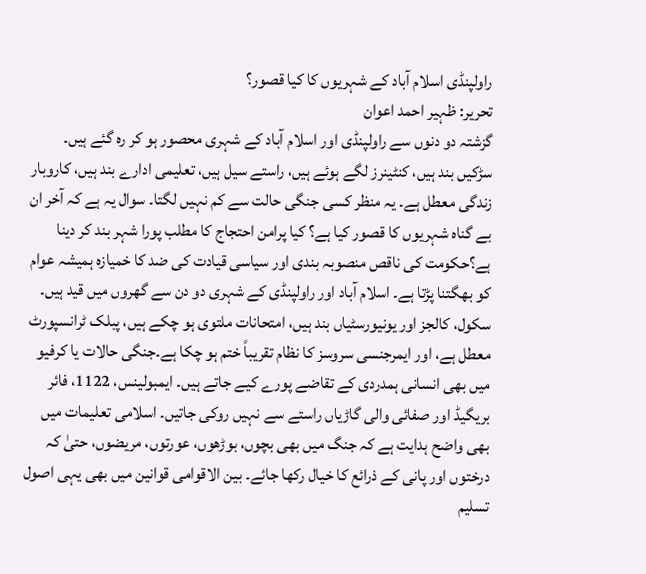راولپنڈی اسلام آباد کے شہریوں کا کیا قصور؟
تحریر: ظہیر احمد اعوان
گزشتہ دو دنوں سے راولپنڈی اور اسلام آباد کے شہری محصور ہو کر رہ گئے ہیں۔ سڑکیں بند ہیں، کنٹینرز لگے ہوئے ہیں، راستے سیل ہیں، تعلیمی ادارے بند ہیں، کاروبار زندگی معطل ہے۔ یہ منظر کسی جنگی حالت سے کم نہیں لگتا۔ سوال یہ ہے کہ آخر ان بے گناہ شہریوں کا قصور کیا ہے؟ کیا پرامن احتجاج کا مطلب پورا شہر بند کر دینا ہے؟حکومت کی ناقص منصوبہ بندی اور سیاسی قیادت کی ضد کا خمیازہ ہمیشہ عوام کو بھگتنا پڑتا ہے۔ اسلام آباد اور راولپنڈی کے شہری دو دن سے گھروں میں قید ہیں۔ سکول، کالجز اور یونیورسٹیاں بند ہیں، امتحانات ملتوی ہو چکے ہیں، پبلک ٹرانسپورٹ معطل ہے، اور ایمرجنسی سروسز کا نظام تقریباً ختم ہو چکا ہے۔جنگی حالات یا کرفیو میں بھی انسانی ہمدردی کے تقاضے پورے کیے جاتے ہیں۔ ایمبولینس، 1122، فائر بریگیڈ اور صفائی والی گاڑیاں راستے سے نہیں روکی جاتیں۔ اسلامی تعلیمات میں بھی واضح ہدایت ہے کہ جنگ میں بھی بچوں، بوڑھوں، عورتوں، مریضوں، حتیٰ کہ درختوں اور پانی کے ذرائع کا خیال رکھا جائے۔ بین الاقوامی قوانین میں بھی یہی اصول تسلیم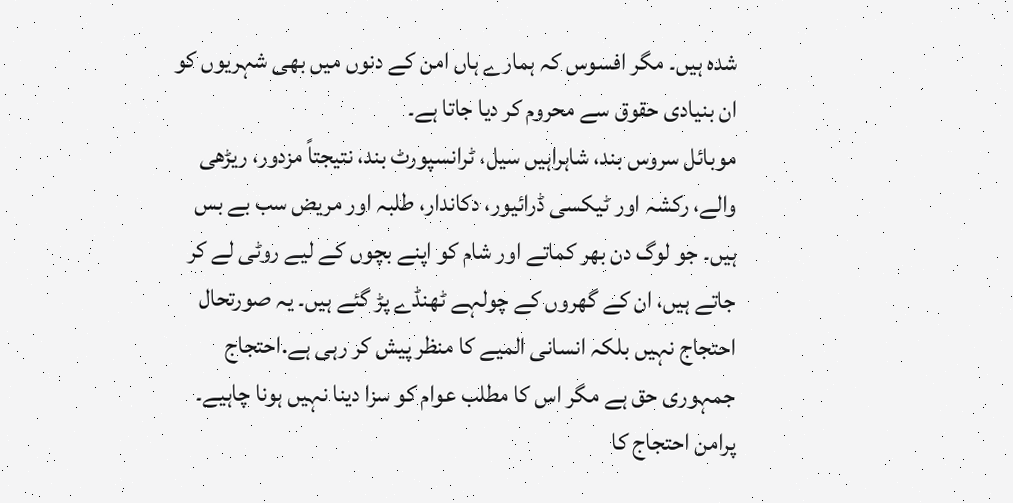شدہ ہیں۔ مگر افسوس کہ ہمارے ہاں امن کے دنوں میں بھی شہریوں کو ان بنیادی حقوق سے محروم کر دیا جاتا ہے۔
موبائل سروس بند، شاہراہیں سیل، ٹرانسپورٹ بند، نتیجتاً مزدور، ریڑھی والے، رکشہ اور ٹیکسی ڈرائیور، دکاندار، طلبہ اور مریض سب بے بس ہیں۔ جو لوگ دن بھر کماتے اور شام کو اپنے بچوں کے لیے روٹی لے کر جاتے ہیں، ان کے گھروں کے چولہے ٹھنڈے پڑ گئے ہیں۔ یہ صورتحال احتجاج نہیں بلکہ انسانی المیے کا منظر پیش کر رہی ہے.احتجاج جمہوری حق ہے مگر اس کا مطلب عوام کو سزا دینا نہیں ہونا چاہیے۔ پرامن احتجاج کا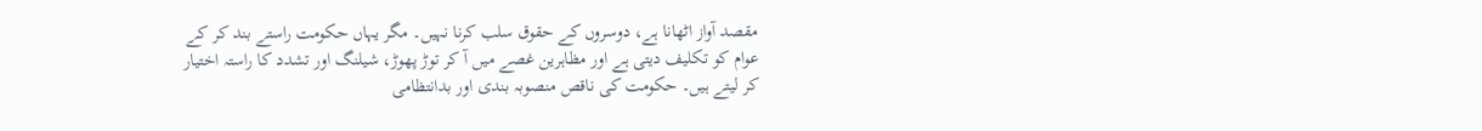مقصد آواز اٹھانا ہے، دوسروں کے حقوق سلب کرنا نہیں۔ مگر یہاں حکومت راستے بند کر کے عوام کو تکلیف دیتی ہے اور مظاہرین غصے میں آ کر توڑ پھوڑ، شیلنگ اور تشدد کا راستہ اختیار کر لیتے ہیں۔ حکومت کی ناقص منصوبہ بندی اور بدانتظامی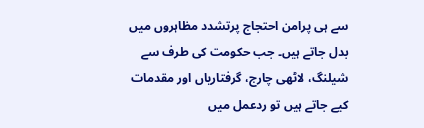سے ہی پرامن احتجاج پرتشدد مظاہروں میں بدل جاتے ہیں۔ جب حکومت کی طرف سے شیلنگ، لاٹھی چارج، گرفتاریاں اور مقدمات کیے جاتے ہیں تو ردعمل میں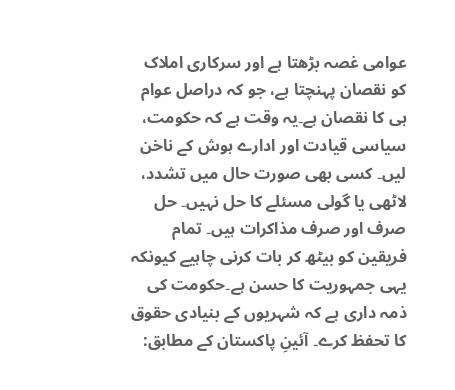عوامی غصہ بڑھتا ہے اور سرکاری املاک کو نقصان پہنچتا ہے، جو کہ دراصل عوام ہی کا نقصان ہے۔یہ وقت ہے کہ حکومت، سیاسی قیادت اور ادارے ہوش کے ناخن لیں۔ کسی بھی صورت حال میں تشدد، لاٹھی یا گولی مسئلے کا حل نہیں۔ حل صرف اور صرف مذاکرات ہیں۔ تمام فریقین کو بیٹھ کر بات کرنی چاہیے کیونکہ یہی جمہوریت کا حسن ہے۔حکومت کی ذمہ داری ہے کہ شہریوں کے بنیادی حقوق کا تحفظ کرے۔ آئینِ پاکستان کے مطابق: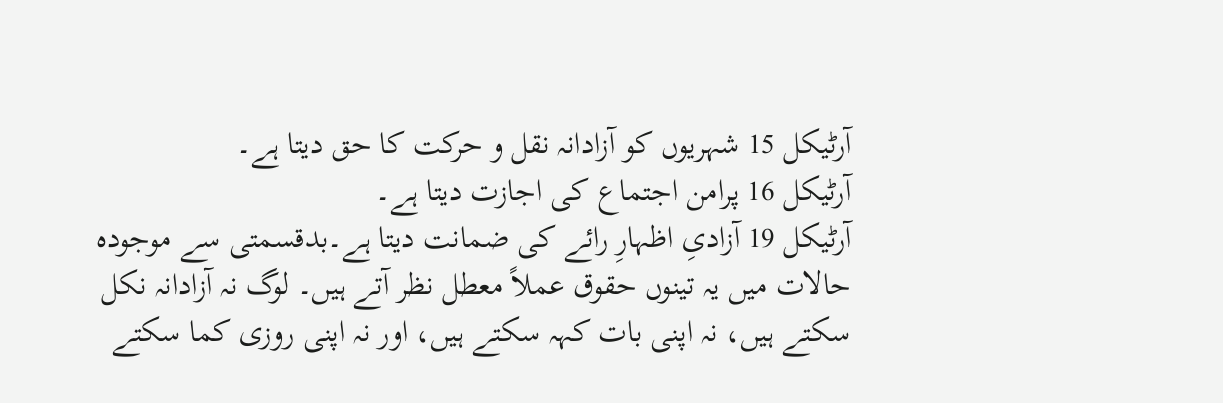آرٹیکل 15 شہریوں کو آزادانہ نقل و حرکت کا حق دیتا ہے۔
آرٹیکل 16 پرامن اجتماع کی اجازت دیتا ہے۔
آرٹیکل 19 آزادیِ اظہارِ رائے کی ضمانت دیتا ہے۔بدقسمتی سے موجودہ حالات میں یہ تینوں حقوق عملاً معطل نظر آتے ہیں۔ لوگ نہ آزادانہ نکل سکتے ہیں، نہ اپنی بات کہہ سکتے ہیں، اور نہ اپنی روزی کما سکتے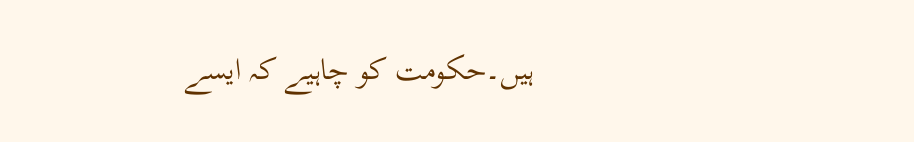ہیں۔حکومت کو چاہیے کہ ایسے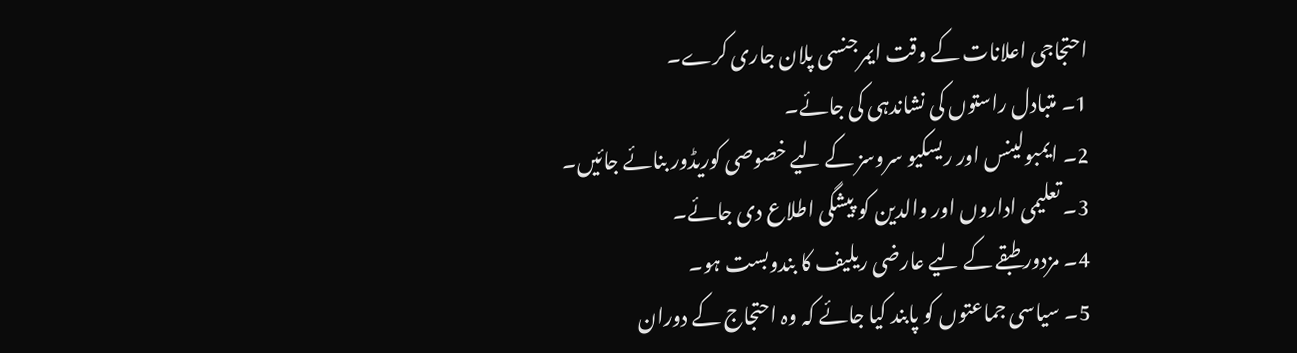احتجاجی اعلانات کے وقت ایمرجنسی پلان جاری کرے۔
1۔ متبادل راستوں کی نشاندہی کی جائے۔
2۔ ایمبولینس اور ریسکیو سروسز کے لیے خصوصی کوریڈور بنائے جائیں۔
3۔ تعلیمی اداروں اور والدین کو پیشگی اطلاع دی جائے۔
4۔ مزدور طبقے کے لیے عارضی ریلیف کا بندوبست ہو۔
5۔ سیاسی جماعتوں کو پابند کیا جائے کہ وہ احتجاج کے دوران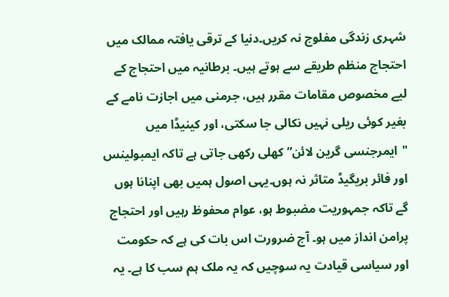شہری زندگی مفلوج نہ کریں۔دنیا کے ترقی یافتہ ممالک میں احتجاج منظم طریقے سے ہوتے ہیں۔ برطانیہ میں احتجاج کے لیے مخصوص مقامات مقرر ہیں، جرمنی میں اجازت نامے کے بغیر کوئی ریلی نہیں نکالی جا سکتی، اور کینیڈا میں "ایمرجنسی گرین لائن” کھلی رکھی جاتی ہے تاکہ ایمبولینس اور فائر بریگیڈ متاثر نہ ہوں۔یہی اصول ہمیں بھی اپنانا ہوں گے تاکہ جمہوریت مضبوط ہو، عوام محفوظ رہیں اور احتجاج پرامن انداز میں ہو۔ آج ضرورت اس بات کی ہے کہ حکومت اور سیاسی قیادت یہ سوچیں کہ یہ ملک ہم سب کا ہے۔ یہ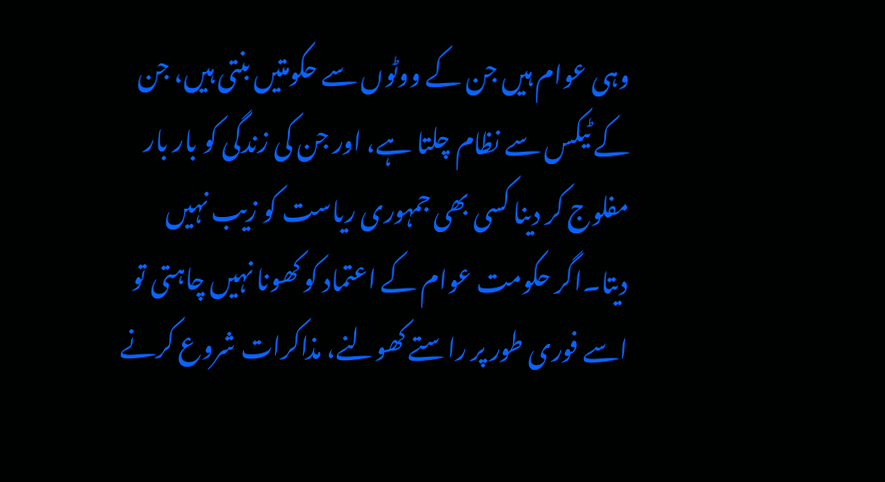وہی عوام ہیں جن کے ووٹوں سے حکومتیں بنتی ہیں، جن کے ٹیکس سے نظام چلتا ہے، اور جن کی زندگی کو بار بار مفلوج کر دینا کسی بھی جمہوری ریاست کو زیب نہیں دیتا۔اگر حکومت عوام کے اعتماد کو کھونا نہیں چاہتی تو اسے فوری طور پر راستے کھولنے، مذاکرات شروع کرنے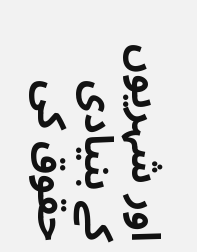اور شہریوں کے بنیادی حقوق کی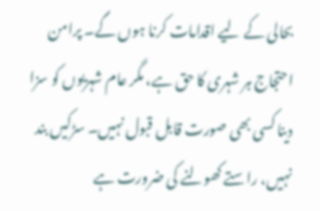بحالی کے لیے اقدامات کرنا ہوں گے۔ پرامن احتجاج ہر شہری کا حق ہے، مگر عام شہریوں کو سزا دینا کسی بھی صورت قابل قبول نہیں۔ سڑکیں بند نہیں، راستے کھولنے کی ضرورت ہے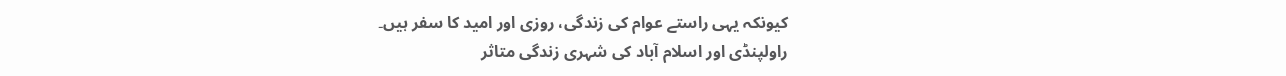کیونکہ یہی راستے عوام کی زندگی، روزی اور امید کا سفر ہیں۔
راولپنڈی اور اسلام آباد کی شہری زندگی متاثر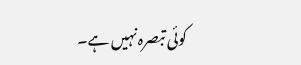کوئی تبصرہ نہیں ہے۔